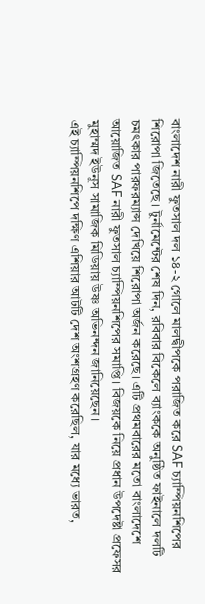বাংলাদেশ নারী ফুতসাল দল ১৪-২ গোলে মালদ্বীপকে পরাজিত করে SAF চ্যাম্পিয়নশিপের শিরোপা জিতেছে। টুর্নামেন্টের শেষ দিন, রবিবার বিকেলে ব্যাংককে অনুষ্ঠিত ফাইনালে দলটি চমৎকার পারফরম্যান্স দেখিয়ে শিরোপা অর্জন করেছে। এটি প্রথমবারের মতো বাংলাদেশে আয়োজিত SAF নারী ফুতসাল চ্যাম্পিয়নশিপের সমাপ্তি। বিজয়কে নিয়ে প্রধান উপদেষ্টা প্রফেসর মুহাম্মদ ইউনূস সামাজিক মিডিয়ায় উষ্ণ অভিনন্দন জানিয়েছেন।
এই চ্যাম্পিয়নশিপে দক্ষিণ এশিয়ার আটটি দেশ অংশগ্রহণ করেছিল, যার মধ্যে ভারত,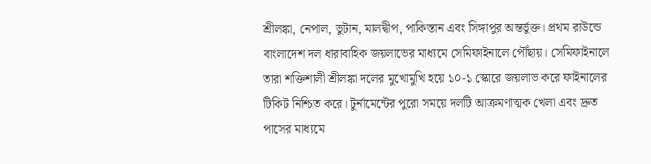শ্রীলঙ্কা, নেপাল, ভুটান, মালদ্বীপ, পাকিস্তান এবং সিঙ্গাপুর অন্তর্ভুক্ত। প্রথম রাউন্ডে বাংলাদেশ দল ধারাবাহিক জয়লাভের মাধ্যমে সেমিফাইনালে পৌঁছায়। সেমিফাইনালে তারা শক্তিশালী শ্রীলঙ্কা দলের মুখোমুখি হয়ে ১০-১ স্কোরে জয়লাভ করে ফাইনালের টিকিট নিশ্চিত করে। টুর্নামেন্টের পুরো সময়ে দলটি আক্রমণাত্মক খেলা এবং দ্রুত পাসের মাধ্যমে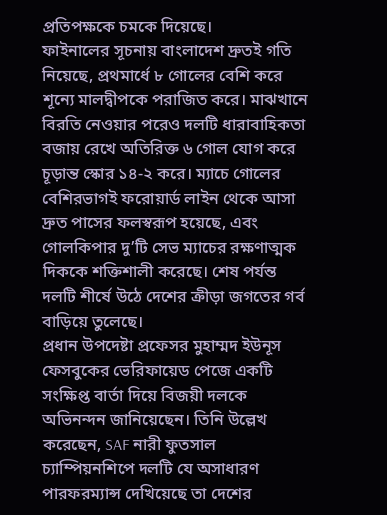প্রতিপক্ষকে চমকে দিয়েছে।
ফাইনালের সূচনায় বাংলাদেশ দ্রুতই গতি নিয়েছে, প্রথমার্ধে ৮ গোলের বেশি করে শূন্যে মালদ্বীপকে পরাজিত করে। মাঝখানে বিরতি নেওয়ার পরেও দলটি ধারাবাহিকতা বজায় রেখে অতিরিক্ত ৬ গোল যোগ করে চূড়ান্ত স্কোর ১৪-২ করে। ম্যাচে গোলের বেশিরভাগই ফরোয়ার্ড লাইন থেকে আসা দ্রুত পাসের ফলস্বরূপ হয়েছে, এবং গোলকিপার দু’টি সেভ ম্যাচের রক্ষণাত্মক দিককে শক্তিশালী করেছে। শেষ পর্যন্ত দলটি শীর্ষে উঠে দেশের ক্রীড়া জগতের গর্ব বাড়িয়ে তুলেছে।
প্রধান উপদেষ্টা প্রফেসর মুহাম্মদ ইউনূস ফেসবুকের ভেরিফায়েড পেজে একটি সংক্ষিপ্ত বার্তা দিয়ে বিজয়ী দলকে অভিনন্দন জানিয়েছেন। তিনি উল্লেখ করেছেন, SAF নারী ফুতসাল চ্যাম্পিয়নশিপে দলটি যে অসাধারণ পারফরম্যান্স দেখিয়েছে তা দেশের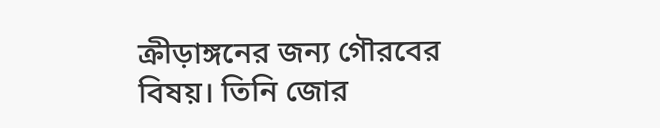ক্রীড়াঙ্গনের জন্য গৌরবের বিষয়। তিনি জোর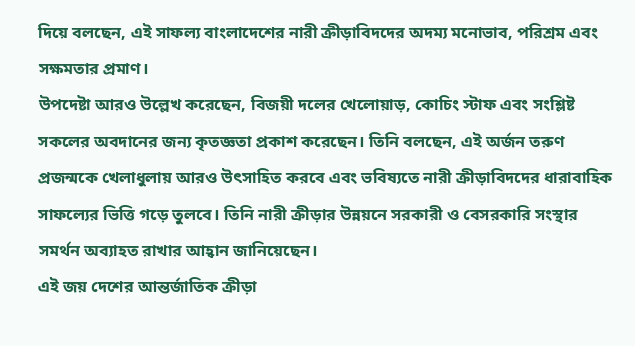দিয়ে বলছেন, এই সাফল্য বাংলাদেশের নারী ক্রীড়াবিদদের অদম্য মনোভাব, পরিশ্রম এবং সক্ষমতার প্রমাণ।
উপদেষ্টা আরও উল্লেখ করেছেন, বিজয়ী দলের খেলোয়াড়, কোচিং স্টাফ এবং সংশ্লিষ্ট সকলের অবদানের জন্য কৃতজ্ঞতা প্রকাশ করেছেন। তিনি বলছেন, এই অর্জন তরুণ প্রজন্মকে খেলাধুলায় আরও উৎসাহিত করবে এবং ভবিষ্যতে নারী ক্রীড়াবিদদের ধারাবাহিক সাফল্যের ভিত্তি গড়ে তুলবে। তিনি নারী ক্রীড়ার উন্নয়নে সরকারী ও বেসরকারি সংস্থার সমর্থন অব্যাহত রাখার আহ্বান জানিয়েছেন।
এই জয় দেশের আন্তর্জাতিক ক্রীড়া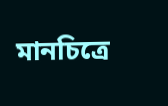মানচিত্রে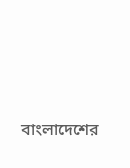বাংলাদেশের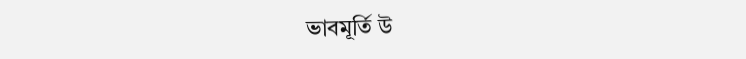ভাবমূর্তি উ